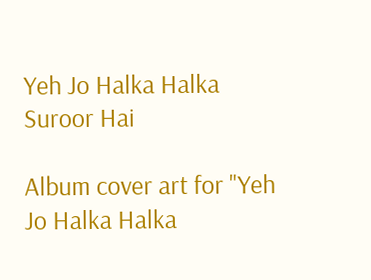Yeh Jo Halka Halka Suroor Hai

Album cover art for "Yeh Jo Halka Halka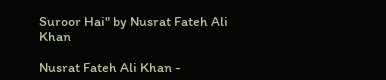Suroor Hai" by Nusrat Fateh Ali Khan

Nusrat Fateh Ali Khan -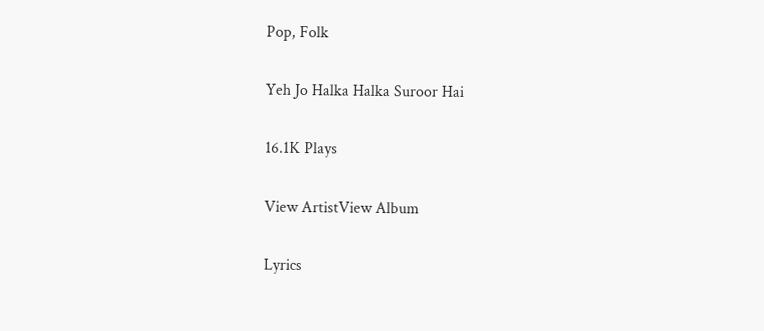Pop, Folk

Yeh Jo Halka Halka Suroor Hai

16.1K Plays

View ArtistView Album

Lyrics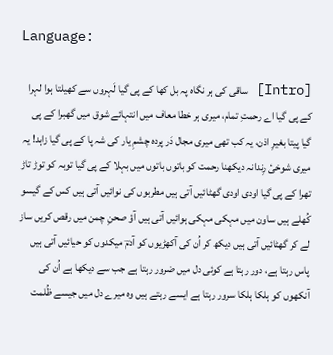Language:

[Intro] ساقی کی ہر نگاہ پہ بل کھا کے پی گیا لَہروں سے کھیلتا ہوا لہرا کے پی گیا اے رحمتِ تمام، میری ہر خطا معاف میں انتہائے شوق میں گھبرا کے پی گیا پیتا بغیرِ اذن، یہ کب تھی میری مجال دَر پردہ چشمِ یار کی شہ پا کے پی گیا زاہد! یہ میری شوخیٔ رِندانہ دیکھنا رحمت کو باتوں باتوں میں بہلا کے پی گیا توبہ کو توڑ تاڑ تھرا کے پی گیا اودی اودی گھٹائیں آتی ہیں مطربوں کی نوائیں آتی ہیں کس کے گیسو کُھلے ہیں ساون میں مہکی مہکی ہوائیں آتی ہیں آؤ صحنِ چمن میں رقص کریں ساز لے کر گھٹائیں آتی ہیں دیکھ کر اُن کی آکھڑیوں کو آدمؔ میکدوں کو حیائیں آتی ہیں پاس رہتا ہے، دور رہتا ہے کوئی دل میں ضرور رہتا ہے جب سے دیکھا ہے اُن کی آنکھوں کو ہلکا ہلکا سرور رہتا ہے ایسے رہتے ہیں وہ میرے دل میں جیسے ظُلمت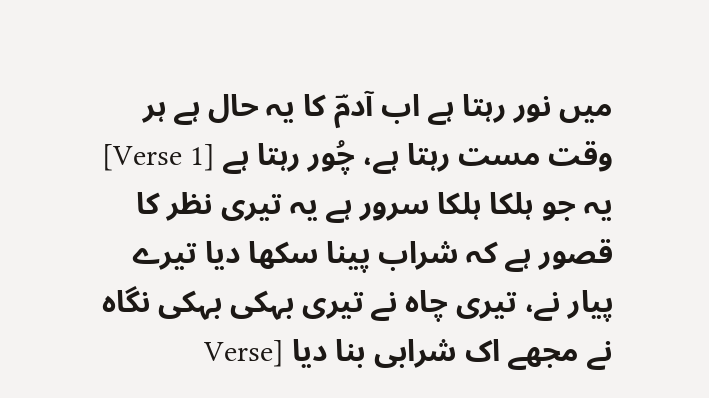میں نور رہتا ہے اب آدمؔ کا یہ حال ہے ہر وقت مست رہتا ہے، چُور رہتا ہے [Verse 1] یہ جو ہلکا ہلکا سرور ہے یہ تیری نظر کا قصور ہے کہ شراب پینا سکھا دیا تیرے پیار نے، تیری چاہ نے تیری بہکی بہکی نگاہ نے مجھے اک شرابی بنا دیا [Verse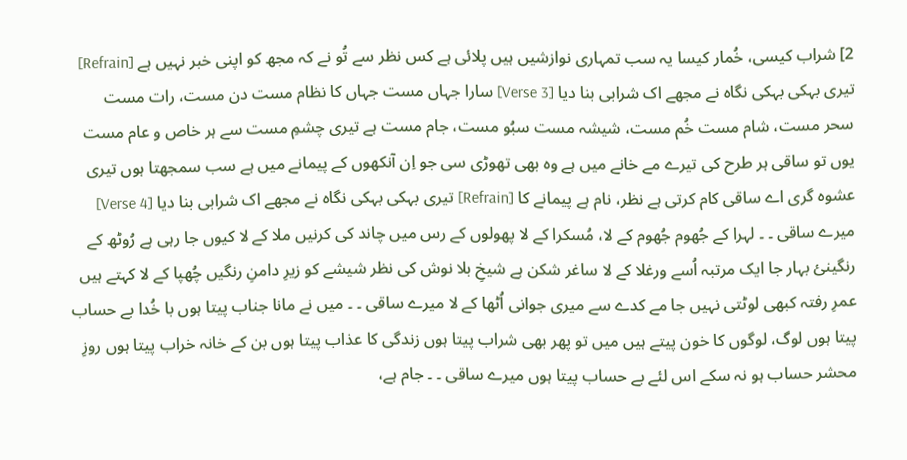2] شراب کیسی، خُمار کیسا یہ سب تمہاری نوازشیں ہیں پلائی ہے کس نظر سے تُو نے کہ مجھ کو اپنی خبر نہیں ہے [Refrain] تیری بہکی بہکی نگاہ نے مجھے اک شرابی بنا دیا [Verse 3] سارا جہاں مست جہاں کا نظام مست دن مست، رات مست سحر مست، شام مست خُم مست، شیشہ مست سبُو مست، جام مست ہے تیری چشمِ مست سے ہر خاص و عام مست یوں تو ساقی ہر طرح کی تیرے مے خانے میں ہے وہ بھی تھوڑی سی جو اِن آنکھوں کے پیمانے میں ہے سب سمجھتا ہوں تیری عشوہ گری اے ساقی کام کرتی ہے نظر، نام ہے پیمانے کا [Refrain] تیری بہکی بہکی نگاہ نے مجھے اک شرابی بنا دیا [Verse 4] میرے ساقی ۔ ۔ لہرا کے جُھوم جُھوم کے لا، مُسکرا کے لا پھولوں کے رس میں چاند کی کرنیں ملا کے لا کیوں جا رہی ہے رُوٹھ کے رنگینیٔ بہار جا ایک مرتبہ اُسے ورغلا کے لا ساغر شکن ہے شیخِ بلا نوش کی نظر شیشے کو زیرِ دامنِ رنگیں چُھپا کے لا کہتے ہیں عمرِ رفتہ کبھی لوٹتی نہیں جا مے کدے سے میری جوانی اُٹھا کے لا میرے ساقی ۔ ۔ میں نے مانا جناب پیتا ہوں با خُدا بے حساب پیتا ہوں لوگ، لوگوں کا خون پیتے ہیں میں تو پھر بھی شراب پیتا ہوں زندگی کا عذاب پیتا ہوں بن کے خانہ خراب پیتا ہوں روزِ محشر حساب ہو نہ سکے اس لئے بے حساب پیتا ہوں میرے ساقی ۔ ۔ جام ہے،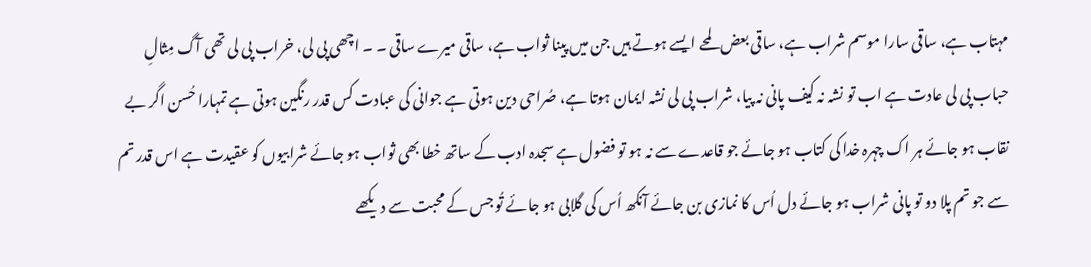مہتاب ہے، ساقی سارا موسم شراب ہے، ساقی بعض لمحے ایسے ہوتے ہیں جن میں پینا ثواب ہے، ساقی میرے ساقی ۔ ۔ اچھی پی لی، خراب پی لی تھی آگ مِثالِ حباب پی لی عادت ہے اب تو نشہ نہ کیف پانی نہ پیا، شراب پی لی نشہ ایمان ہوتا ہے، صُراحی دین ہوتی ہے جوانی کی عبادت کس قدر رنگین ہوتی ہے تمہارا حُسن اگر بے نقاب ہو جائے ہر اک چہرہ خدا کی کتاب ہو جائے جو قاعدے سے نہ ہو تو فضول ہے سجدہ ادب کے ساتھ خطا بھی ثواب ہو جائے شرابیوں کو عقیدت ہے اس قدر تم سے جو تم پلا دو تو پانی شراب ہو جائے دل اُس کا نمازی بن جائے آنکھ اُس کی گلابی ہو جائے تُو جس کے محبت سے دیکھے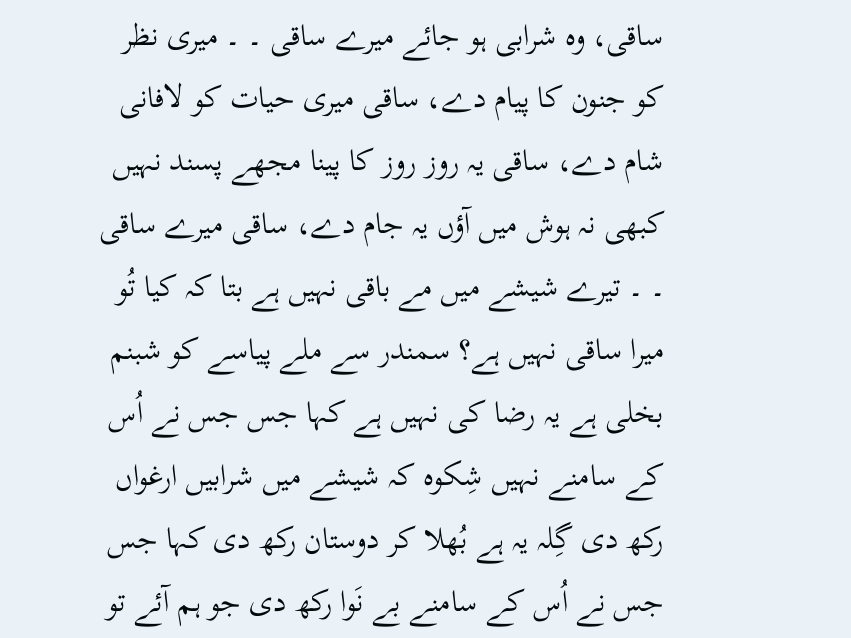ساقی، وہ شرابی ہو جائے میرے ساقی ۔ ۔ میری نظر کو جنون کا پیام دے، ساقی میری حیات کو لافانی شام دے، ساقی یہ روز روز کا پینا مجھے پسند نہیں کبھی نہ ہوش میں آؤں یہ جام دے، ساقی میرے ساقی ۔ ۔ تیرے شیشے میں مے باقی نہیں ہے بتا کہ کیا تُو میرا ساقی نہیں ہے؟ سمندر سے ملے پیاسے کو شبنم بخلی ہے یہ رضا کی نہیں ہے کہا جس جس نے اُس کے سامنے نہیں شِکوہ کہ شیشے میں شرابیں ارغواں رکھ دی گِلہ یہ ہے بُھلا کر دوستان رکھ دی کہا جس جس نے اُس کے سامنے بے نَوا رکھ دی جو ہم آئے تو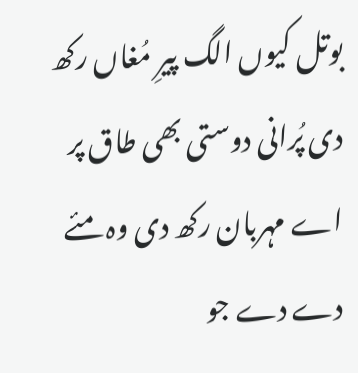بوتل کیوں الگ پیرِ مُغاں رکھ دی پُرانی دوستی بھی طاق پر اے مہربان رکھ دی وہ مئے دے دے جو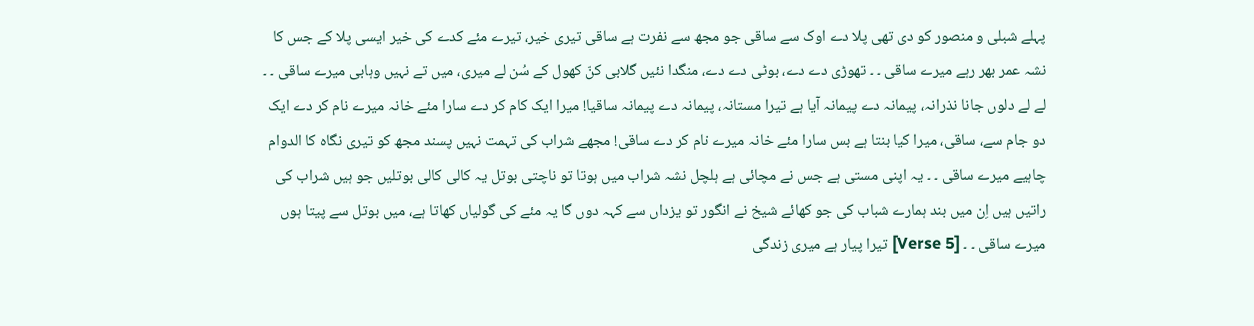پہلے شبلی و منصور کو دی تھی پلا دے اوک سے ساقی جو مجھ سے نفرت ہے ساقی تیری خیر، تیرے مئے کدے کی خیر ایسی پلا کے جس کا نشہ عمر بھر رہے میرے ساقی ۔ ۔ تھوڑی دے دے، بوٹی دے دے، منگدا نئیں گلابی کنّ کھول کے سُن لے میری، میں تے نہیں وہابی میرے ساقی ۔ ۔ لے لے دلوں جانا نذرانہ، پیمانہ دے پیمانہ آیا ہے تیرا مستانہ، پیمانہ دے پیمانہ ساقیا! میرا ایک کام کر دے سارا مئے خانہ میرے نام کر دے ایک دو جام سے، ساقی، میرا کیا بنتا ہے بس سارا مئے خانہ میرے نام کر دے ساقی! مجھے شراب کی تہمت نہیں پسند مجھ کو تیری نگاہ کا الدوام چاہیے میرے ساقی ۔ ۔ یہ اپنی مستی ہے جس نے مچائی ہے ہلچل نشہ شراب میں ہوتا تو ناچتی بوتل یہ کالی کالی بوتلیں جو ہیں شراب کی راتیں ہیں اِن میں بند ہمارے شباب کی جو کھائے شیخ نے انگور تو یزداں سے کہہ دوں گا یہ مئے کی گولیاں کھاتا ہے، میں بوتل سے پیتا ہوں میرے ساقی ۔ ۔ [Verse 5] تیرا پیار ہے میری زندگی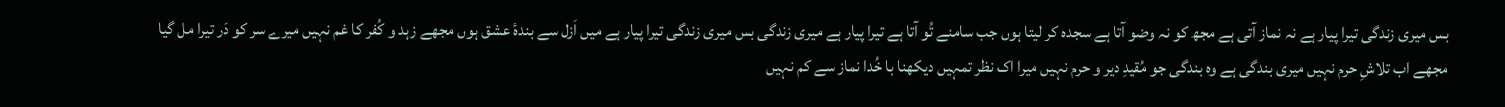بس میری زندگی تیرا پیار ہے نہ نماز آتی ہے مجھ کو نہ وضو آتا ہے سجدہ کر لیتا ہوں جب سامنے تُو آتا ہے تیرا پیار ہے میری زندگی بس میری زندگی تیرا پیار ہے میں اَزل سے بندۂ عشق ہوں مجھے زہد و کُفر کا غم نہیں میرے سر کو دَر تیرا مل گیا مجھے اب تلاشِ حرم نہیں میری بندگی ہے وہ بندگی جو مُقیدِ دیر و حرم نہیں میرا اک نظر تمہیں دیکھنا با خُدا نماز سے کم نہیں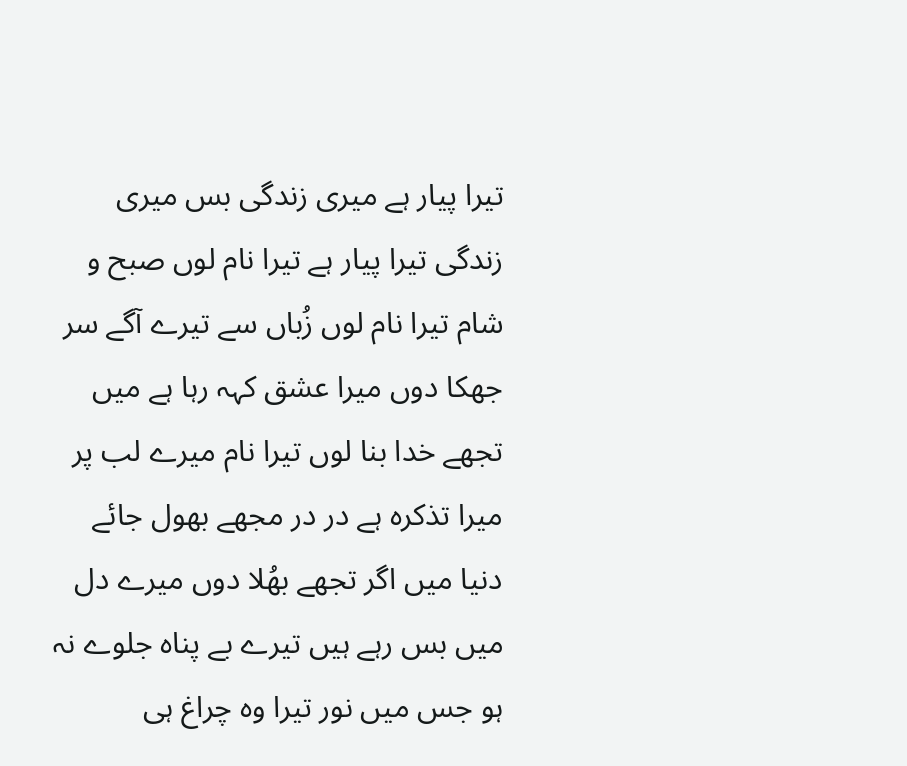تیرا پیار ہے میری زندگی بس میری زندگی تیرا پیار ہے تیرا نام لوں صبح و شام تیرا نام لوں زُباں سے تیرے آگے سر جھکا دوں میرا عشق کہہ رہا ہے میں تجھے خدا بنا لوں تیرا نام میرے لب پر میرا تذکرہ ہے در در مجھے بھول جائے دنیا میں اگر تجھے بھُلا دوں میرے دل میں بس رہے ہیں تیرے بے پناہ جلوے نہ ہو جس میں نور تیرا وہ چراغ ہی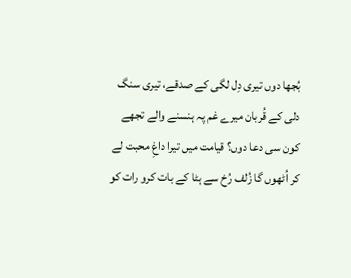بُجھا دوں تیری دِل لگی کے صدقے، تیری سنگ دلی کے قُربان میرے غم پہ ہنسنے والے تجھے کون سی دعا دوں؟ قیامت میں تیرا داغِ محبت لے کر اُٹھوں گا زُلف رُخ سے ہٹا کے بات کرو رات کو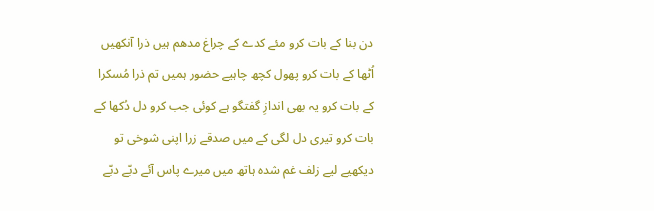دن بنا کے بات کرو مئے کدے کے چراغ مدھم ہیں ذرا آنکھیں اُٹھا کے بات کرو پھول کچھ چاہیے حضور ہمیں تم ذرا مُسکرا کے بات کرو یہ بھی اندازِ گفتگو ہے کوئی جب کرو دل دُکھا کے بات کرو تیری دل لگی کے میں صدقے زرا اپنی شوخی تو دیکھیے لیے زلف غم شدہ ہاتھ میں میرے پاس آئے دبّے دبّے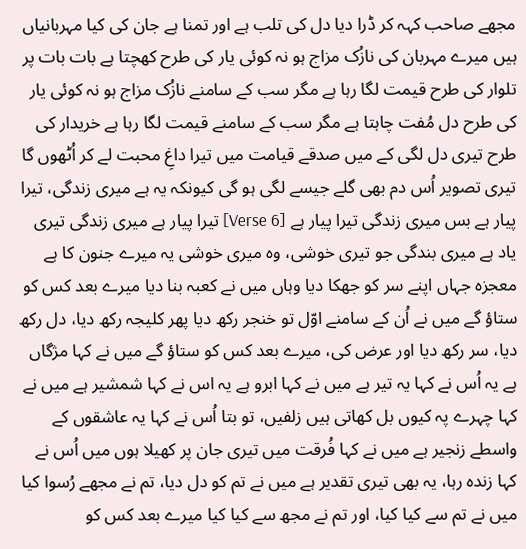مجھے صاحب کہہ کر ڈرا دیا دل کی تلب ہے اور تمنا ہے جان کی کیا مہربانیاں ہیں میرے مہربان کی نازُک مزاج ہو نہ کوئی یار کی طرح کھچتا ہے بات بات پر تلوار کی طرح قیمت لگا رہا ہے مگر سب کے سامنے نازُک مزاج ہو نہ کوئی یار کی طرح دل مُفت چاہتا ہے مگر سب کے سامنے قیمت لگا رہا ہے خریدار کی طرح تیری دل لگی کے میں صدقے قیامت میں تیرا داغِ محبت لے کر اُٹھوں گا تیری تصویر اُس دم بھی گلے جیسے لگی ہو گی کیونکہ یہ ہے میری زندگی، تیرا پیار ہے بس میری زندگی تیرا پیار ہے [Verse 6] تیرا پیار ہے میری زندگی تیری یاد ہے میری بندگی جو تیری خوشی، وہ میری خوشی یہ میرے جنون کا ہے معجزہ جہاں اپنے سر کو جھکا دیا وہاں میں نے کعبہ بنا دیا میرے بعد کس کو ستاؤ گے میں نے اُن کے سامنے اوّل تو خنجر رکھ دیا پھر کلیجہ رکھ دیا، دل رکھ دیا، سر رکھ دیا اور عرض کی، میرے بعد کس کو ستاؤ گے میں نے کہا مژگاں ہے یہ اُس نے کہا یہ تیر ہے میں نے کہا ابرو ہے یہ اس نے کہا شمشیر ہے میں نے کہا چہرے پہ کیوں بل کھاتی ہیں زلفیں، تو بتا اُس نے کہا یہ عاشقوں کے واسطے زنجیر ہے میں نے کہا فُرقت میں تیری جان پر کھیلا ہوں میں اُس نے کہا زندہ رہا، یہ بھی تیری تقدیر ہے میں نے تم کو دل دیا، تم نے مجھے رُسوا کیا میں نے تم سے کیا کیا، اور تم نے مجھ سے کیا کیا میرے بعد کس کو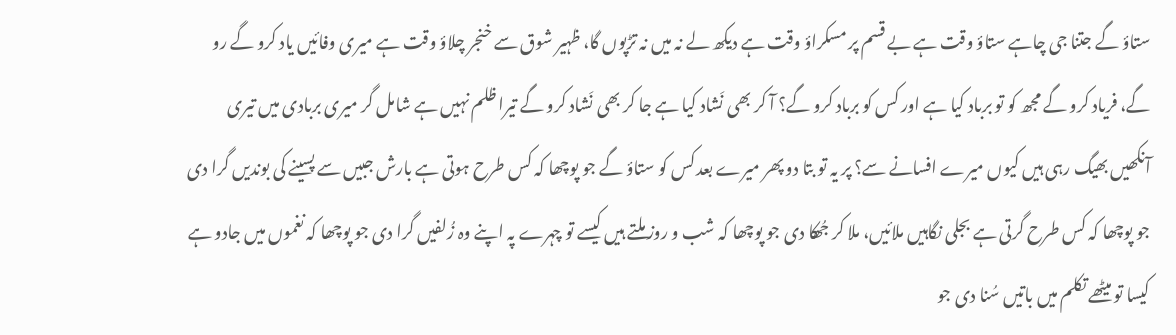ستاؤ گے جتنا جی چاہے ستاؤ وقت ہے بے قسم پر مسکراؤ وقت ہے دیکھ لے نہ میں نہ تڑپوں گا، ظہیر شوق سے خنجر چلاؤ وقت ہے میری وفائیں یاد کرو گے رو گے، فریاد کرو گے مجھ کو تو برباد کیا ہے اور کس کو برباد کرو گے؟ آ کر بھی نَشاد کیا ہے جا کر بھی نَشاد کرو گے تیرا ظلم نہیں ہے شامل گر میری بربادی میں تیری آنکھیں بھیگ رہی ہیں کیوں میرے افسانے سے؟ پر یہ تو بتا دو پھر میرے بعد کس کو ستاؤ گے جو پوچھا کہ کس طرح ہوتی ہے بارش جبیں سے پسینے کی بوندیں گرا دی جو پوچھا کہ کس طرح گرتی ہے بجلی نگاہیں ملائیں، ملا کر جُھکا دی جو پوچھا کہ شب و روز ملتے ہیں کیسے تو چہرے پہ اپنے وہ زُلفیں گرا دی جو پوچھا کہ نغموں میں جادو ہے کیسا تو میٹھے تکلم میں باتیں سُنا دی جو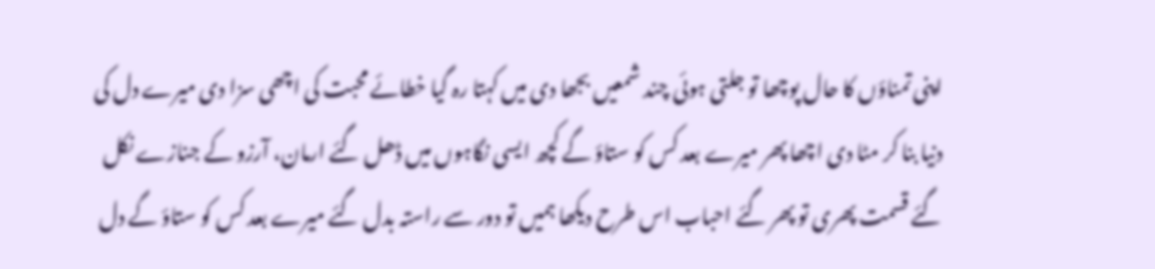اپنی تمناؤں کا حال پوچھا تو جلتی ہوئی چند شمعیں بجھا دی میں کہتا رہ گیا خطائے محبت کی اچھی سزا دی میرے دل کی دنیا بنا کر مٹا دی اچھا پھر میرے بعد کس کو ستاؤ گے کچھ ایسی نگاہوں میں ڈھل گئے ارمان، آرزو کے جنازے نکل گئے قسمت پھری تو پھر گئے احباب اس طرح دیکھا ہمیں تو دور سے راستہ بدل گئے میرے بعد کس کو ستاؤ گے دل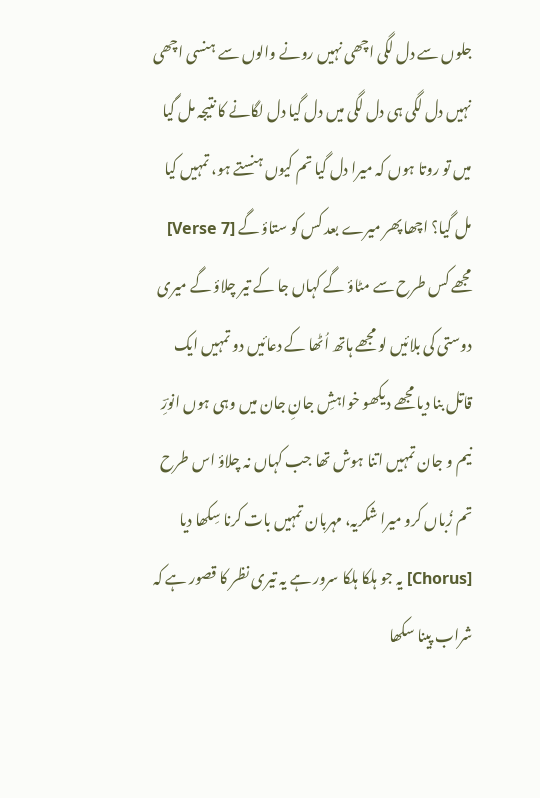جلوں سے دل لگی اچھی نہیں رونے والوں سے ہنسی اچھی نہیں دل لگی ہی دل لگی میں دل گیا دل لگانے کا نتیجہ مل گیا میں تو روتا ہوں کہ میرا دل گیا تم کیوں ہنستے ہو، تمہیں کیا مل گیا؟ اچھا پھر میرے بعد کس کو ستاؤ گے [Verse 7] مجھے کس طرح سے مٹاؤ گے کہاں جا کے تیر چلاؤ گے میری دوستی کی بلائیں لو مجھے ہاتھ اُٹھا کے دعائیں دو تمہیں ایک قاتل بنا دیا مجھے دیکھو خواہشِ جانِ جان میں وہی ہوں انورِؔ نیم و جان تمہیں اتنا ہوش تھا جب کہاں نہ چلاؤ اس طرح تم زُباں کرو میرا شکریہ، مہربان تمہیں بات کرنا سِکھا دیا [Chorus] یہ جو ہلکا ہلکا سرور ہے یہ تیری نظر کا قصور ہے کہ شراب پینا سکھا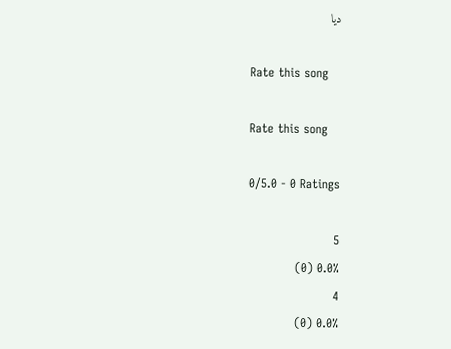دیا

Rate this song

Rate this song

0/5.0 - 0 Ratings

5
0.0% (0)
4
0.0% (0)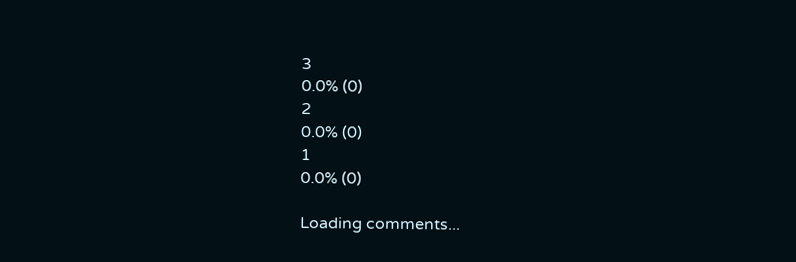3
0.0% (0)
2
0.0% (0)
1
0.0% (0)

Loading comments...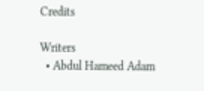Credits

Writers
  • Abdul Hameed Adam